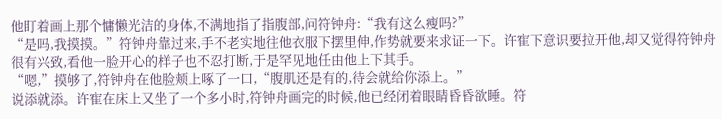他盯着画上那个慵懒光洁的身体,不满地指了指腹部,问符钟舟:“我有这么瘦吗?”
“是吗,我摸摸。”符钟舟靠过来,手不老实地往他衣服下摆里伸,作势就要来求证一下。许寉下意识要拉开他,却又觉得符钟舟很有兴致,看他一脸开心的样子也不忍打断,于是罕见地任由他上下其手。
“嗯,”摸够了,符钟舟在他脸颊上啄了一口,“腹肌还是有的,待会就给你添上。”
说添就添。许寉在床上又坐了一个多小时,符钟舟画完的时候,他已经闭着眼睛昏昏欲睡。符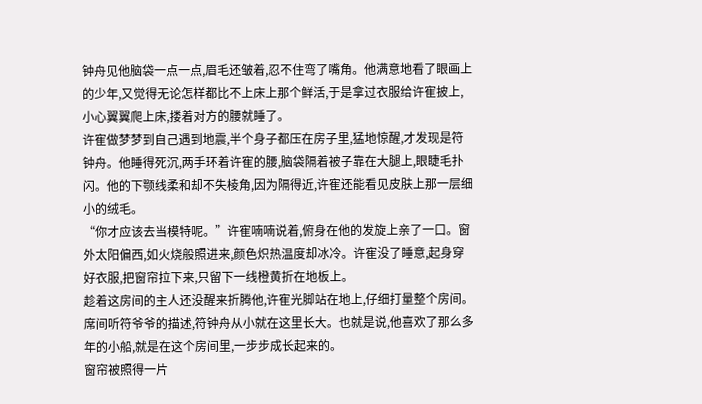钟舟见他脑袋一点一点,眉毛还皱着,忍不住弯了嘴角。他满意地看了眼画上的少年,又觉得无论怎样都比不上床上那个鲜活,于是拿过衣服给许寉披上,小心翼翼爬上床,搂着对方的腰就睡了。
许寉做梦梦到自己遇到地震,半个身子都压在房子里,猛地惊醒,才发现是符钟舟。他睡得死沉,两手环着许寉的腰,脑袋隔着被子靠在大腿上,眼睫毛扑闪。他的下颚线柔和却不失棱角,因为隔得近,许寉还能看见皮肤上那一层细小的绒毛。
“你才应该去当模特呢。”许寉喃喃说着,俯身在他的发旋上亲了一口。窗外太阳偏西,如火烧般照进来,颜色炽热温度却冰冷。许寉没了睡意,起身穿好衣服,把窗帘拉下来,只留下一线橙黄折在地板上。
趁着这房间的主人还没醒来折腾他,许寉光脚站在地上,仔细打量整个房间。
席间听符爷爷的描述,符钟舟从小就在这里长大。也就是说,他喜欢了那么多年的小船,就是在这个房间里,一步步成长起来的。
窗帘被照得一片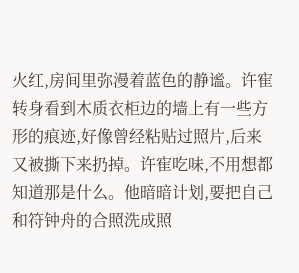火红,房间里弥漫着蓝色的静谧。许寉转身看到木质衣柜边的墙上有一些方形的痕迹,好像曾经粘贴过照片,后来又被撕下来扔掉。许寉吃味,不用想都知道那是什么。他暗暗计划,要把自己和符钟舟的合照洗成照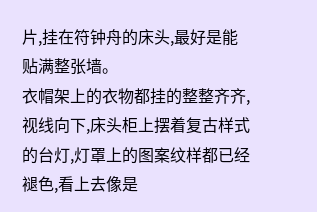片,挂在符钟舟的床头,最好是能贴满整张墙。
衣帽架上的衣物都挂的整整齐齐,视线向下,床头柜上摆着复古样式的台灯,灯罩上的图案纹样都已经褪色,看上去像是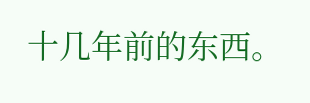十几年前的东西。